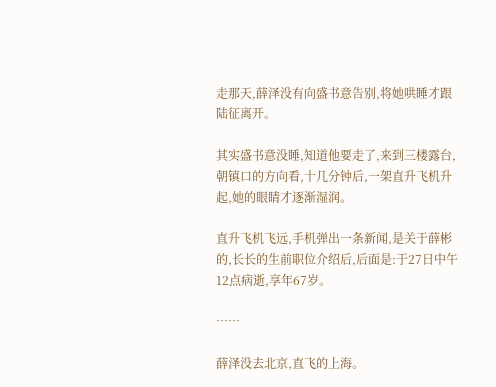走那天,薛泽没有向盛书意告别,将她哄睡才跟陆征离开。

其实盛书意没睡,知道他要走了,来到三楼露台,朝镇口的方向看,十几分钟后,一架直升飞机升起,她的眼睛才逐渐湿润。

直升飞机飞远,手机弹出一条新闻,是关于薛彬的,长长的生前职位介绍后,后面是:于27日中午12点病逝,享年67岁。

……

薛泽没去北京,直飞的上海。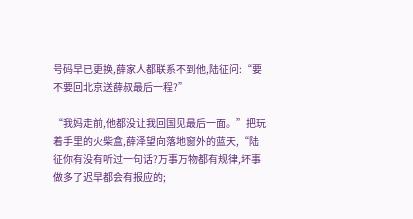号码早已更换,薛家人都联系不到他,陆征问:“要不要回北京送薛叔最后一程?”

“我妈走前,他都没让我回国见最后一面。”把玩着手里的火柴盒,薛泽望向落地窗外的蓝天,“陆征你有没有听过一句话?万事万物都有规律,坏事做多了迟早都会有报应的;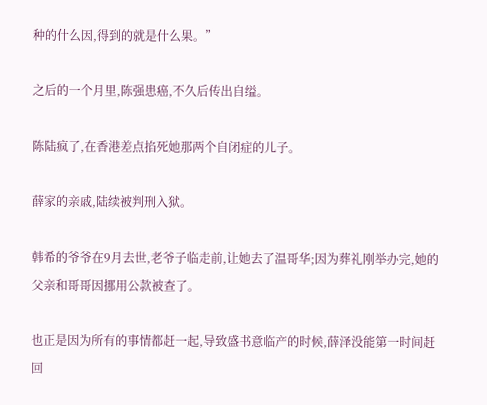种的什么因,得到的就是什么果。”

之后的一个月里,陈强患癌,不久后传出自缢。

陈陆疯了,在香港差点掐死她那两个自闭症的儿子。

薛家的亲戚,陆续被判刑入狱。

韩希的爷爷在9月去世,老爷子临走前,让她去了温哥华;因为葬礼刚举办完,她的父亲和哥哥因挪用公款被查了。

也正是因为所有的事情都赶一起,导致盛书意临产的时候,薛泽没能第一时间赶回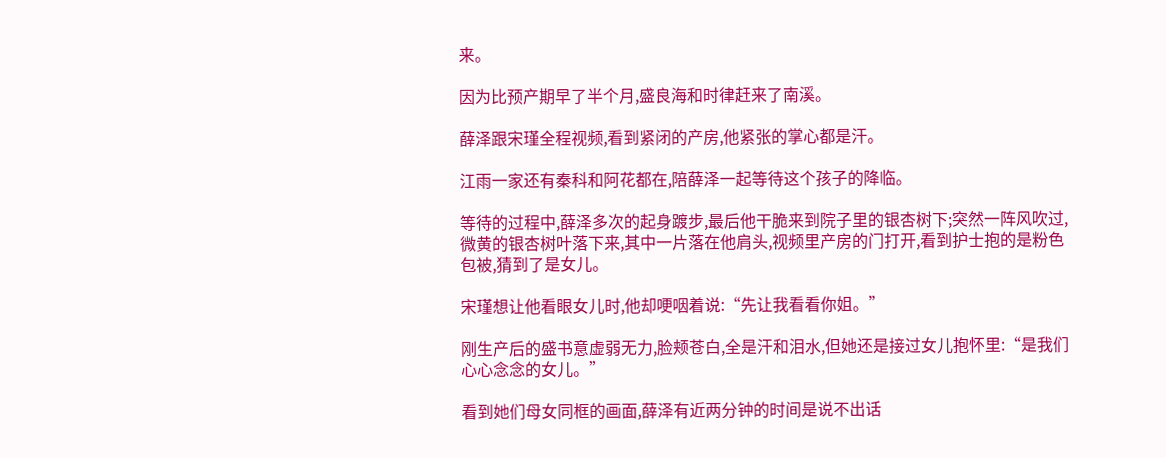来。

因为比预产期早了半个月,盛良海和时律赶来了南溪。

薛泽跟宋瑾全程视频,看到紧闭的产房,他紧张的掌心都是汗。

江雨一家还有秦科和阿花都在,陪薛泽一起等待这个孩子的降临。

等待的过程中,薛泽多次的起身踱步,最后他干脆来到院子里的银杏树下;突然一阵风吹过,微黄的银杏树叶落下来,其中一片落在他肩头,视频里产房的门打开,看到护士抱的是粉色包被,猜到了是女儿。

宋瑾想让他看眼女儿时,他却哽咽着说:“先让我看看你姐。”

刚生产后的盛书意虚弱无力,脸颊苍白,全是汗和泪水,但她还是接过女儿抱怀里:“是我们心心念念的女儿。”

看到她们母女同框的画面,薛泽有近两分钟的时间是说不出话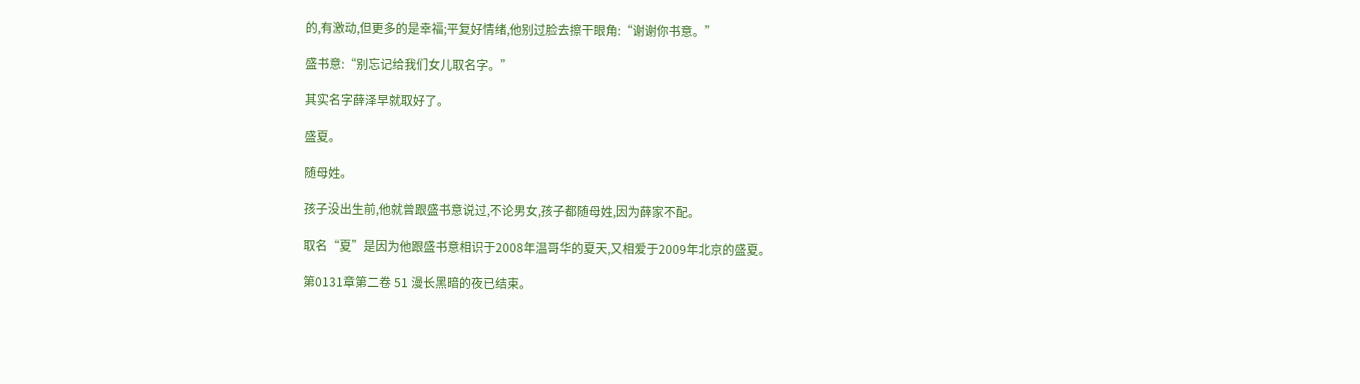的,有激动,但更多的是幸福;平复好情绪,他别过脸去擦干眼角:“谢谢你书意。”

盛书意:“别忘记给我们女儿取名字。”

其实名字薛泽早就取好了。

盛夏。

随母姓。

孩子没出生前,他就曾跟盛书意说过,不论男女,孩子都随母姓,因为薛家不配。

取名“夏”是因为他跟盛书意相识于2008年温哥华的夏天,又相爱于2009年北京的盛夏。

第0131章第二卷 51 漫长黑暗的夜已结束。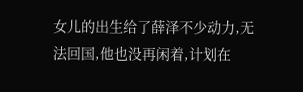女儿的出生给了薛泽不少动力,无法回国,他也没再闲着,计划在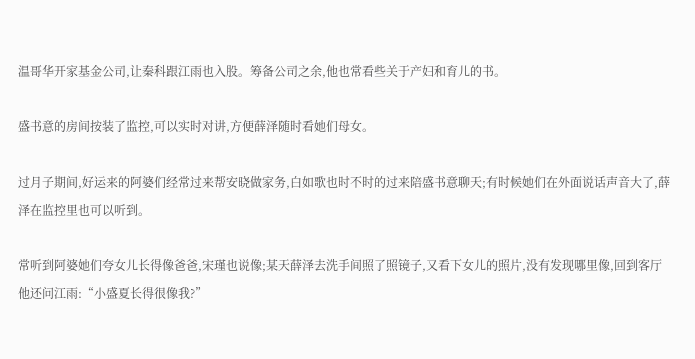温哥华开家基金公司,让秦科跟江雨也入股。筹备公司之余,他也常看些关于产妇和育儿的书。

盛书意的房间按装了监控,可以实时对讲,方便薛泽随时看她们母女。

过月子期间,好运来的阿婆们经常过来帮安晓做家务,白如歌也时不时的过来陪盛书意聊天;有时候她们在外面说话声音大了,薛泽在监控里也可以听到。

常听到阿婆她们夸女儿长得像爸爸,宋瑾也说像;某天薛泽去洗手间照了照镜子,又看下女儿的照片,没有发现哪里像,回到客厅他还问江雨:“小盛夏长得很像我?”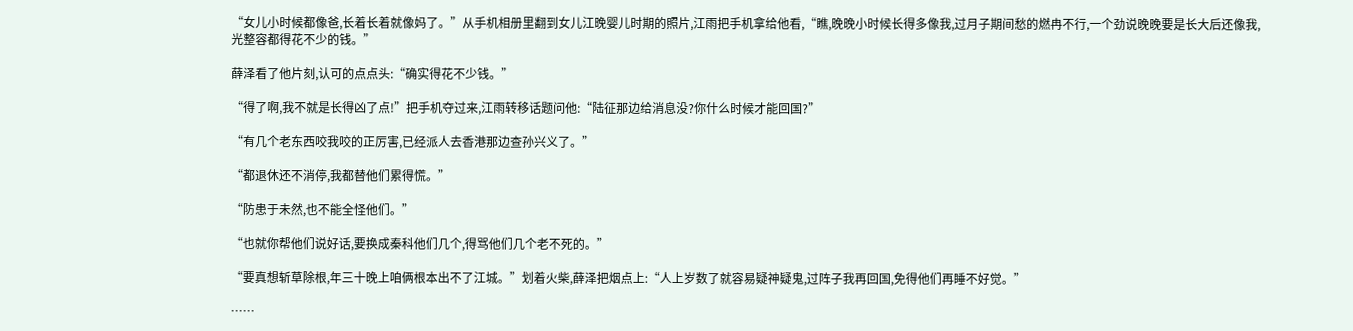“女儿小时候都像爸,长着长着就像妈了。”从手机相册里翻到女儿江晚婴儿时期的照片,江雨把手机拿给他看,“瞧,晚晚小时候长得多像我,过月子期间愁的燃冉不行,一个劲说晚晚要是长大后还像我,光整容都得花不少的钱。”

薛泽看了他片刻,认可的点点头:“确实得花不少钱。”

“得了啊,我不就是长得凶了点!”把手机夺过来,江雨转移话题问他:“陆征那边给消息没?你什么时候才能回国?”

“有几个老东西咬我咬的正厉害,已经派人去香港那边查孙兴义了。”

“都退休还不消停,我都替他们累得慌。”

“防患于未然,也不能全怪他们。”

“也就你帮他们说好话,要换成秦科他们几个,得骂他们几个老不死的。”

“要真想斩草除根,年三十晚上咱俩根本出不了江城。”划着火柴,薛泽把烟点上:“人上岁数了就容易疑神疑鬼,过阵子我再回国,免得他们再睡不好觉。”

……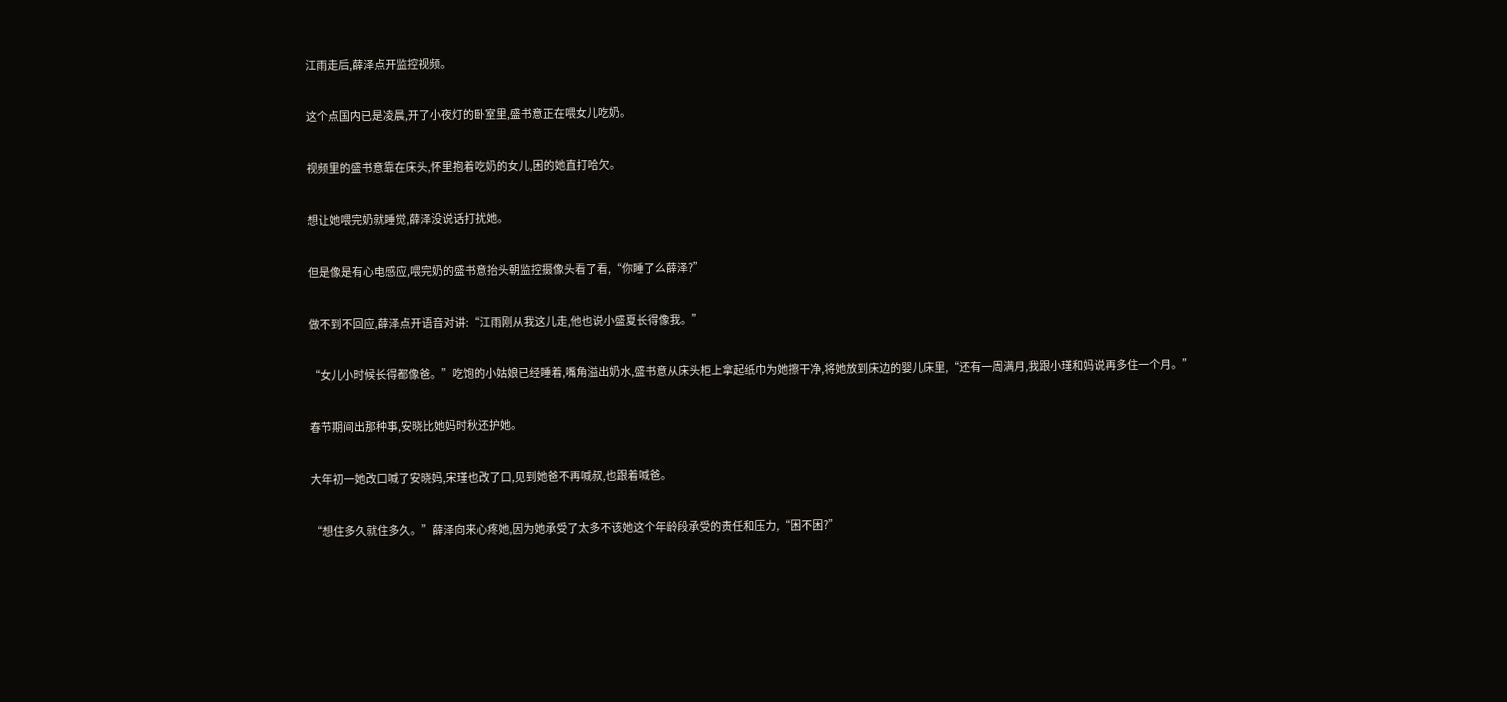江雨走后,薛泽点开监控视频。

这个点国内已是凌晨,开了小夜灯的卧室里,盛书意正在喂女儿吃奶。

视频里的盛书意靠在床头,怀里抱着吃奶的女儿,困的她直打哈欠。

想让她喂完奶就睡觉,薛泽没说话打扰她。

但是像是有心电感应,喂完奶的盛书意抬头朝监控摄像头看了看,“你睡了么薛泽?”

做不到不回应,薛泽点开语音对讲:“江雨刚从我这儿走,他也说小盛夏长得像我。”

“女儿小时候长得都像爸。”吃饱的小姑娘已经睡着,嘴角溢出奶水,盛书意从床头柜上拿起纸巾为她擦干净,将她放到床边的婴儿床里,“还有一周满月,我跟小瑾和妈说再多住一个月。”

春节期间出那种事,安晓比她妈时秋还护她。

大年初一她改口喊了安晓妈,宋瑾也改了口,见到她爸不再喊叔,也跟着喊爸。

“想住多久就住多久。”薛泽向来心疼她,因为她承受了太多不该她这个年龄段承受的责任和压力,“困不困?”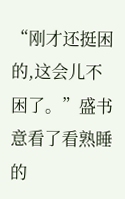“刚才还挺困的,这会儿不困了。”盛书意看了看熟睡的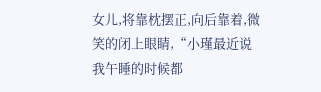女儿,将靠枕摆正,向后靠着,微笑的闭上眼睛,“小瑾最近说我午睡的时候都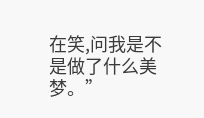在笑,问我是不是做了什么美梦。”